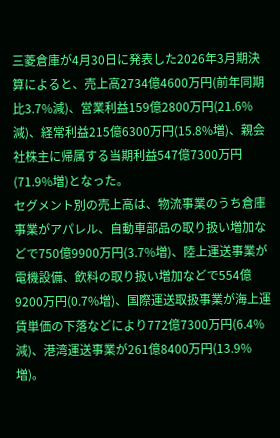三菱倉庫が4月30日に発表した2026年3月期決算によると、売上高2734億4600万円(前年同期比3.7%減)、営業利益159億2800万円(21.6%減)、経常利益215億6300万円(15.8%増)、親会社株主に帰属する当期利益547億7300万円(71.9%増)となった。
セグメント別の売上高は、物流事業のうち倉庫事業がアパレル、自動車部品の取り扱い増加などで750億9900万円(3.7%増)、陸上運送事業が電機設備、飲料の取り扱い増加などで554億9200万円(0.7%増)、国際運送取扱事業が海上運賃単価の下落などにより772億7300万円(6.4%減)、港湾運送事業が261億8400万円(13.9%増)。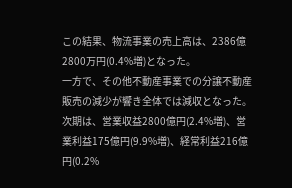この結果、物流事業の売上高は、2386億2800万円(0.4%増)となった。
一方で、その他不動産事業での分譲不動産販売の減少が響き全体では減収となった。
次期は、営業収益2800億円(2.4%増)、営業利益175億円(9.9%増)、経常利益216億円(0.2%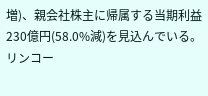増)、親会社株主に帰属する当期利益230億円(58.0%減)を見込んでいる。
リンコー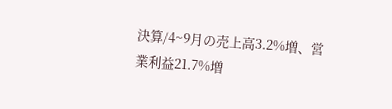決算/4~9月の売上高3.2%増、営業利益21.7%増